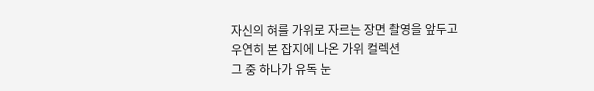자신의 혀를 가위로 자르는 장면 촬영을 앞두고
우연히 본 잡지에 나온 가위 컬렉션
그 중 하나가 유독 눈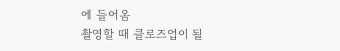에 들어옴
촬영할 때 클로즈업이 될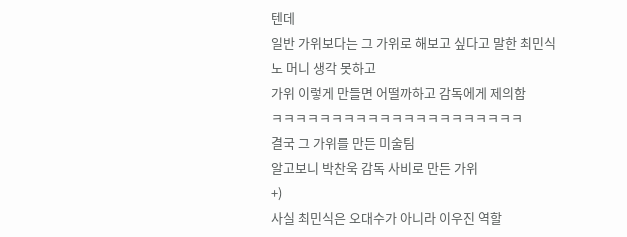텐데
일반 가위보다는 그 가위로 해보고 싶다고 말한 최민식
노 머니 생각 못하고
가위 이렇게 만들면 어떨까하고 감독에게 제의함
ㅋㅋㅋㅋㅋㅋㅋㅋㅋㅋㅋㅋㅋㅋㅋㅋㅋㅋㅋㅋㅋ
결국 그 가위를 만든 미술팀
알고보니 박찬욱 감독 사비로 만든 가위
+)
사실 최민식은 오대수가 아니라 이우진 역할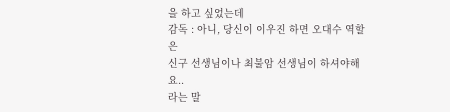을 하고 싶었는데
감독 : 아니, 당신이 이우진 하면 오대수 역할은
신구 선생님이나 최불암 선생님이 하셔야해요..
라는 말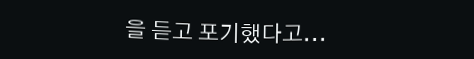을 듣고 포기했다고...